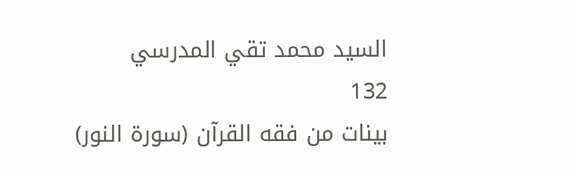السيد محمد تقي المدرسي
132
بينات من فقه القرآن (سورة النور)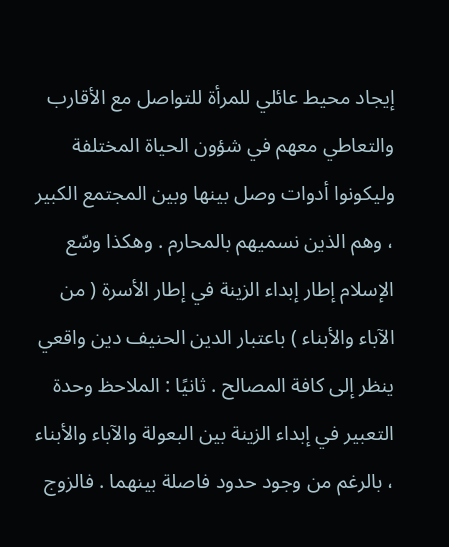إيجاد محيط عائلي للمرأة للتواصل مع الأقارب والتعاطي معهم في شؤون الحياة المختلفة وليكونوا أدوات وصل بينها وبين المجتمع الكبير ، وهم الذين نسميهم بالمحارم . وهكذا وسّع الإسلام إطار إبداء الزينة في إطار الأسرة ( من الآباء والأبناء ) باعتبار الدين الحنيف دين واقعي ينظر إلى كافة المصالح . ثانيًا : الملاحظ وحدة التعبير في إبداء الزينة بين البعولة والآباء والأبناء ، بالرغم من وجود حدود فاصلة بينهما . فالزوج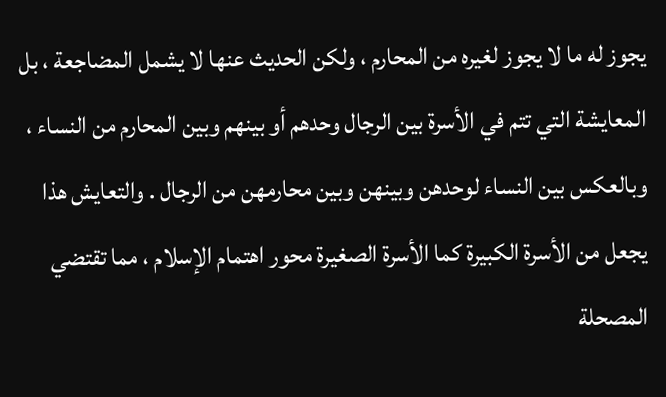يجوز له ما لا يجوز لغيره من المحارم ، ولكن الحديث عنها لا يشمل المضاجعة ، بل المعايشة التي تتم في الأسرة بين الرجال وحدهم أو بينهم وبين المحارم من النساء ، وبالعكس بين النساء لوحدهن وبينهن وبين محارمهن من الرجال . والتعايش هذا يجعل من الأسرة الكبيرة كما الأسرة الصغيرة محور اهتمام الإسلام ، مما تقتضي المصحلة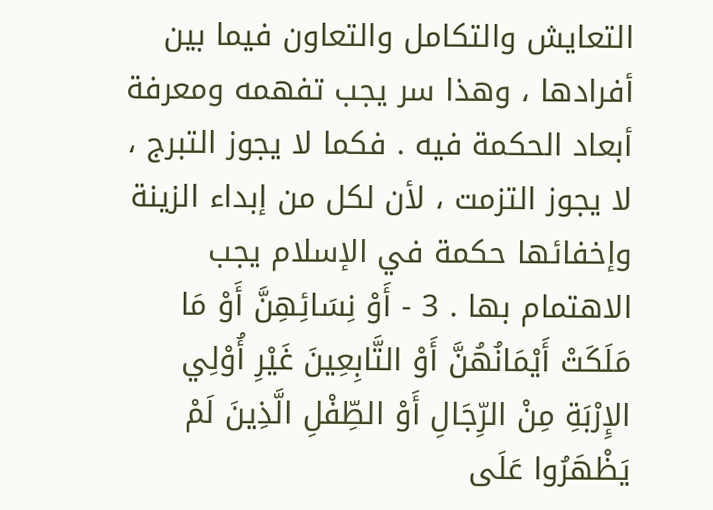التعايش والتكامل والتعاون فيما بين أفرادها ، وهذا سر يجب تفهمه ومعرفة أبعاد الحكمة فيه . فكما لا يجوز التبرج ، لا يجوز التزمت ، لأن لكل من إبداء الزينة وإخفائها حكمة في الإسلام يجب الاهتمام بها . 3 - أَوْ نِسَائِهِنَّ أَوْ مَا مَلَكَتْ أَيْمَانُهُنَّ أَوْ التَّابِعِينَ غَيْرِ أُوْلِي الإِرْبَةِ مِنْ الرِّجَالِ أَوْ الطِّفْلِ الَّذِينَ لَمْ يَظْهَرُوا عَلَى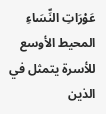عَوْرَاتِ النِّسَاءِ المحيط الأوسع للأسرة يتمثل في الذين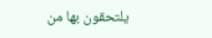يلتحقون بها من